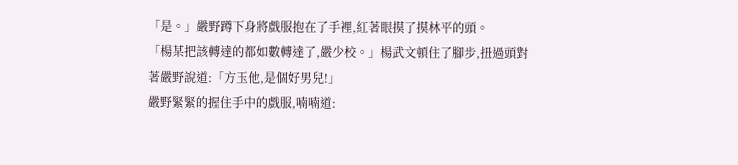「是。」嚴野蹲下身將戲服抱在了手裡,紅著眼摸了摸林平的頭。
「楊某把該轉達的都如數轉達了,嚴少校。」楊武文頓住了腳步,扭過頭對著嚴野說道:「方玉他,是個好男兒!」
嚴野緊緊的握住手中的戲服,喃喃道: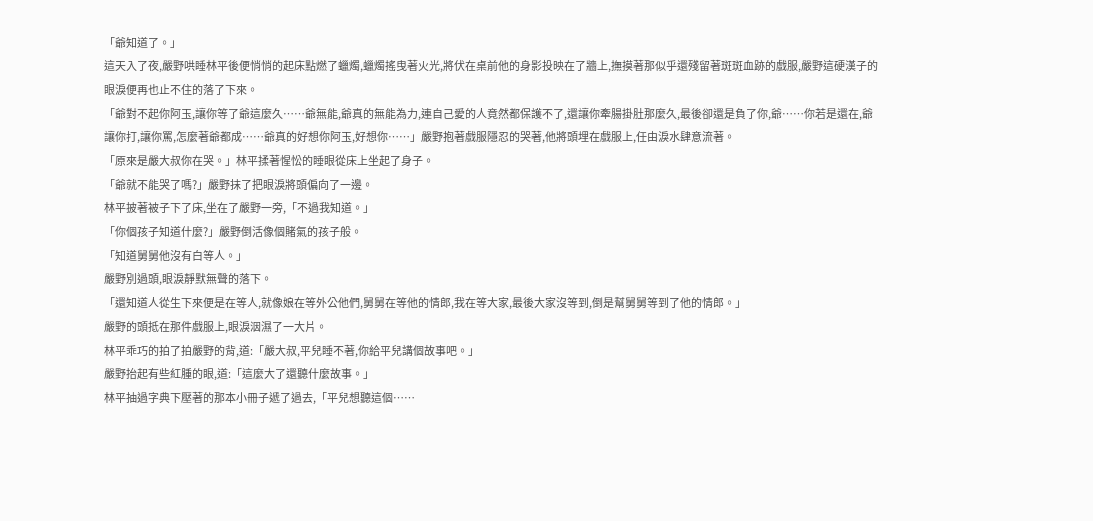「爺知道了。」
這天入了夜,嚴野哄睡林平後便悄悄的起床點燃了蠟燭,蠟燭搖曳著火光,將伏在桌前他的身影投映在了牆上,撫摸著那似乎還殘留著斑斑血跡的戲服,嚴野這硬漢子的眼淚便再也止不住的落了下來。
「爺對不起你阿玉,讓你等了爺這麼久……爺無能,爺真的無能為力,連自己愛的人竟然都保護不了,還讓你牽腸掛肚那麼久,最後卻還是負了你,爺……你若是還在,爺讓你打,讓你罵,怎麼著爺都成……爺真的好想你阿玉,好想你……」嚴野抱著戲服隱忍的哭著,他將頭埋在戲服上,任由淚水肆意流著。
「原來是嚴大叔你在哭。」林平揉著惺忪的睡眼從床上坐起了身子。
「爺就不能哭了嗎?」嚴野抹了把眼淚將頭偏向了一邊。
林平披著被子下了床,坐在了嚴野一旁,「不過我知道。」
「你個孩子知道什麼?」嚴野倒活像個賭氣的孩子般。
「知道舅舅他沒有白等人。」
嚴野別過頭,眼淚靜默無聲的落下。
「還知道人從生下來便是在等人,就像娘在等外公他們,舅舅在等他的情郎,我在等大家,最後大家沒等到,倒是幫舅舅等到了他的情郎。」
嚴野的頭抵在那件戲服上,眼淚洇濕了一大片。
林平乖巧的拍了拍嚴野的背,道:「嚴大叔,平兒睡不著,你給平兒講個故事吧。」
嚴野抬起有些紅腫的眼,道:「這麼大了還聽什麼故事。」
林平抽過字典下壓著的那本小冊子遞了過去,「平兒想聽這個……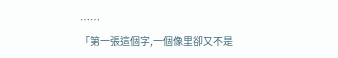……
「第一張這個字,一個像里卻又不是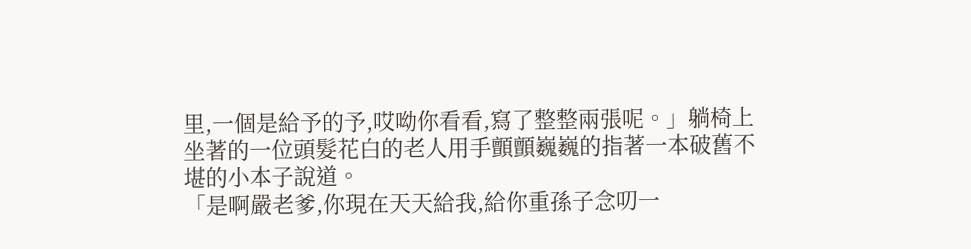里,一個是給予的予,哎呦你看看,寫了整整兩張呢。」躺椅上坐著的一位頭髮花白的老人用手顫顫巍巍的指著一本破舊不堪的小本子說道。
「是啊嚴老爹,你現在天天給我,給你重孫子念叨一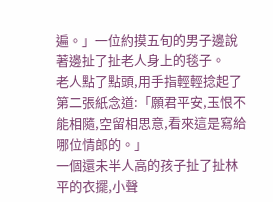遍。」一位約摸五旬的男子邊說著邊扯了扯老人身上的毯子。
老人點了點頭,用手指輕輕捻起了第二張紙念道:「願君平安,玉恨不能相隨,空留相思意,看來這是寫給哪位情郎的。」
一個還未半人高的孩子扯了扯林平的衣擺,小聲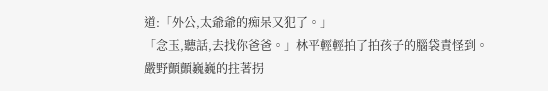道:「外公,太爺爺的痴呆又犯了。」
「念玉,聽話,去找你爸爸。」林平輕輕拍了拍孩子的腦袋責怪到。
嚴野顫顫巍巍的拄著拐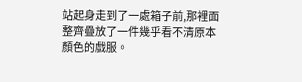站起身走到了一處箱子前,那裡面整齊疊放了一件幾乎看不清原本顏色的戲服。